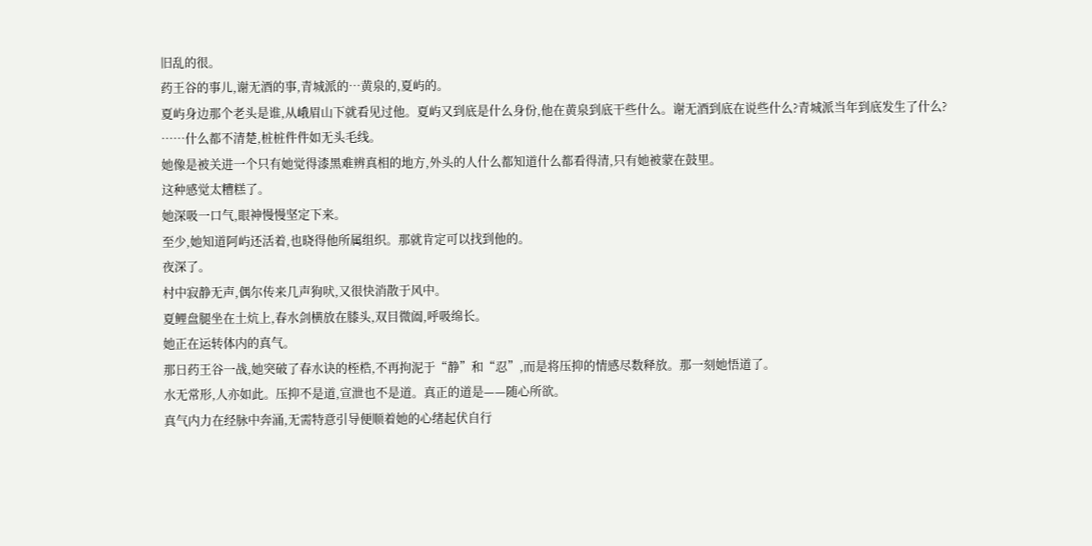旧乱的很。
药王谷的事儿,谢无酒的事,青城派的…黄泉的,夏屿的。
夏屿身边那个老头是谁,从峨眉山下就看见过他。夏屿又到底是什么身份,他在黄泉到底干些什么。谢无酒到底在说些什么?青城派当年到底发生了什么?
……什么都不清楚,桩桩件件如无头毛线。
她像是被关进一个只有她觉得漆黑难辨真相的地方,外头的人什么都知道什么都看得清,只有她被蒙在鼓里。
这种感觉太糟糕了。
她深吸一口气,眼神慢慢坚定下来。
至少,她知道阿屿还活着,也晓得他所属组织。那就肯定可以找到他的。
夜深了。
村中寂静无声,偶尔传来几声狗吠,又很快消散于风中。
夏鲤盘腿坐在土炕上,春水剑横放在膝头,双目微阖,呼吸绵长。
她正在运转体内的真气。
那日药王谷一战,她突破了春水诀的桎梏,不再拘泥于“静”和“忍”,而是将压抑的情感尽数释放。那一刻她悟道了。
水无常形,人亦如此。压抑不是道,宣泄也不是道。真正的道是——随心所欲。
真气内力在经脉中奔涌,无需特意引导便顺着她的心绪起伏自行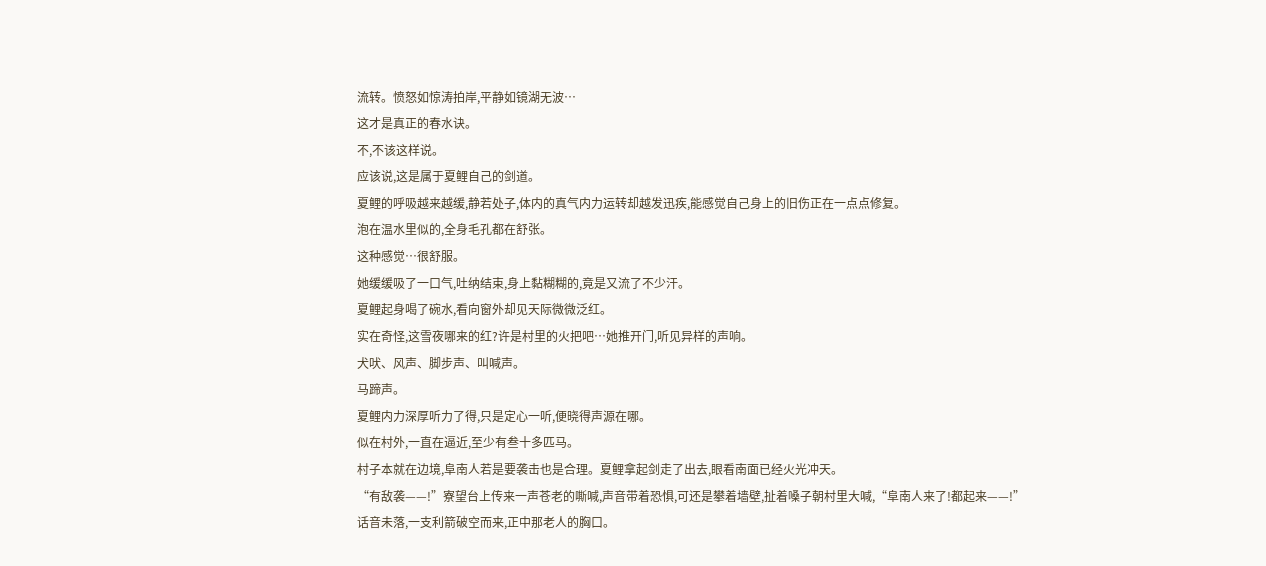流转。愤怒如惊涛拍岸,平静如镜湖无波…
这才是真正的春水诀。
不,不该这样说。
应该说,这是属于夏鲤自己的剑道。
夏鲤的呼吸越来越缓,静若处子,体内的真气内力运转却越发迅疾,能感觉自己身上的旧伤正在一点点修复。
泡在温水里似的,全身毛孔都在舒张。
这种感觉…很舒服。
她缓缓吸了一口气,吐纳结束,身上黏糊糊的,竟是又流了不少汗。
夏鲤起身喝了碗水,看向窗外却见天际微微泛红。
实在奇怪,这雪夜哪来的红?许是村里的火把吧…她推开门,听见异样的声响。
犬吠、风声、脚步声、叫喊声。
马蹄声。
夏鲤内力深厚听力了得,只是定心一听,便晓得声源在哪。
似在村外,一直在逼近,至少有叁十多匹马。
村子本就在边境,阜南人若是要袭击也是合理。夏鲤拿起剑走了出去,眼看南面已经火光冲天。
“有敌袭——!”寮望台上传来一声苍老的嘶喊,声音带着恐惧,可还是攀着墙壁,扯着嗓子朝村里大喊,“阜南人来了!都起来——!”
话音未落,一支利箭破空而来,正中那老人的胸口。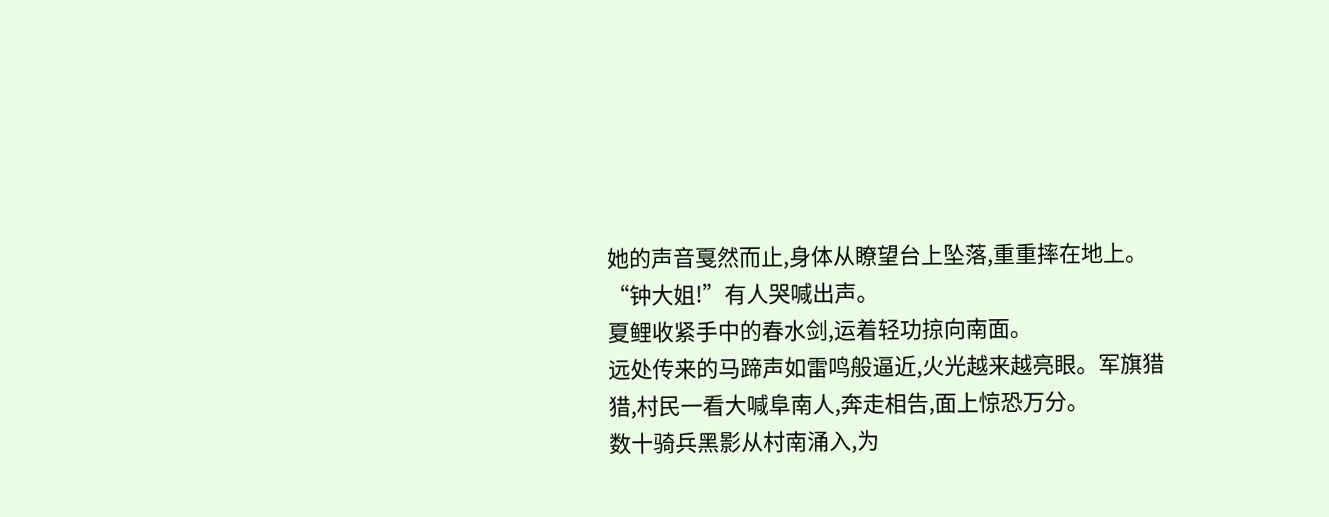她的声音戛然而止,身体从瞭望台上坠落,重重摔在地上。
“钟大姐!”有人哭喊出声。
夏鲤收紧手中的春水剑,运着轻功掠向南面。
远处传来的马蹄声如雷鸣般逼近,火光越来越亮眼。军旗猎猎,村民一看大喊阜南人,奔走相告,面上惊恐万分。
数十骑兵黑影从村南涌入,为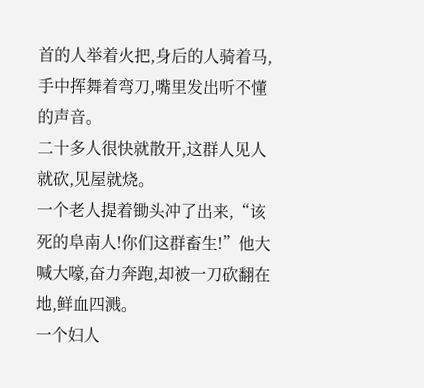首的人举着火把,身后的人骑着马,手中挥舞着弯刀,嘴里发出听不懂的声音。
二十多人很快就散开,这群人见人就砍,见屋就烧。
一个老人提着锄头冲了出来,“该死的阜南人!你们这群畜生!”他大喊大嚎,奋力奔跑,却被一刀砍翻在地,鲜血四溅。
一个妇人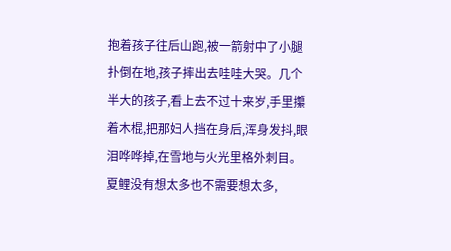抱着孩子往后山跑,被一箭射中了小腿扑倒在地,孩子摔出去哇哇大哭。几个半大的孩子,看上去不过十来岁,手里攥着木棍,把那妇人挡在身后,浑身发抖,眼泪哗哗掉,在雪地与火光里格外刺目。
夏鲤没有想太多也不需要想太多,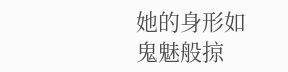她的身形如鬼魅般掠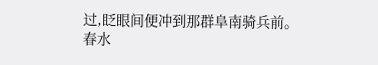过,眨眼间便冲到那群阜南骑兵前。
春水